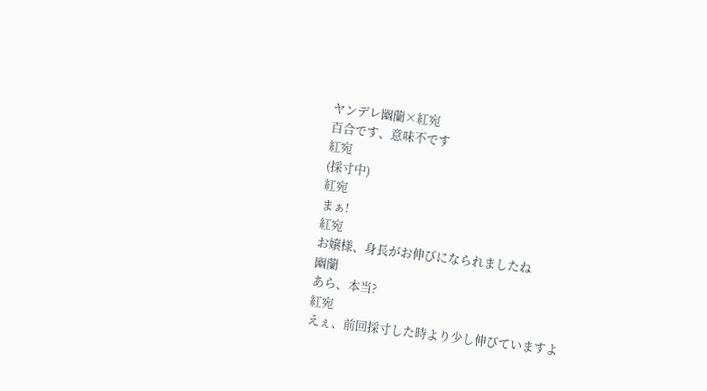ヤンデレ幽蘭×紅宛
百合です、意味不です
紅宛
(採寸中)
紅宛
まぁ!
紅宛
お嬢様、身長がお伸びになられましたね
幽蘭
あら、本当?
紅宛
えぇ、前回採寸した時より少し伸びていますよ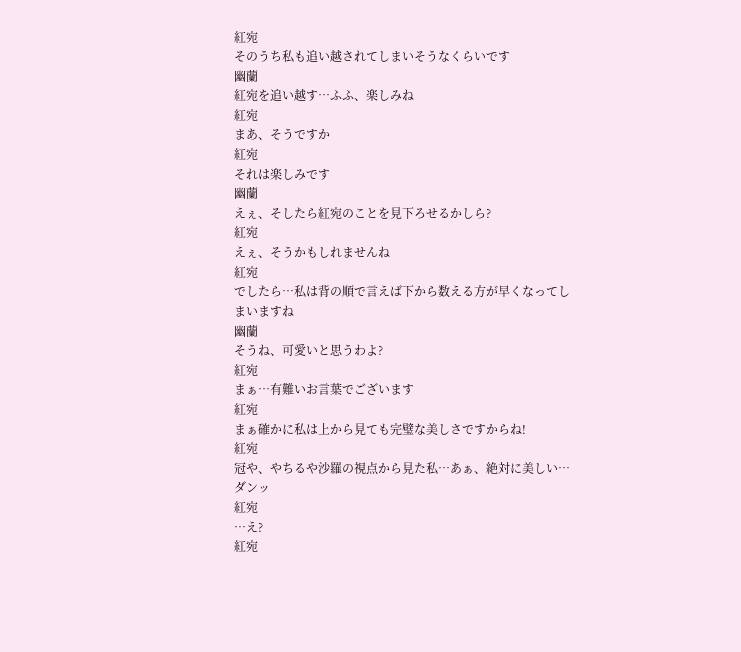紅宛
そのうち私も追い越されてしまいそうなくらいです
幽蘭
紅宛を追い越す…ふふ、楽しみね
紅宛
まあ、そうですか
紅宛
それは楽しみです
幽蘭
えぇ、そしたら紅宛のことを見下ろせるかしら?
紅宛
えぇ、そうかもしれませんね
紅宛
でしたら…私は背の順で言えば下から数える方が早くなってしまいますね
幽蘭
そうね、可愛いと思うわよ?
紅宛
まぁ…有難いお言葉でございます
紅宛
まぁ確かに私は上から見ても完璧な美しさですからね!
紅宛
冠や、やちるや沙羅の視点から見た私…あぁ、絶対に美しい…
ダンッ
紅宛
…え?
紅宛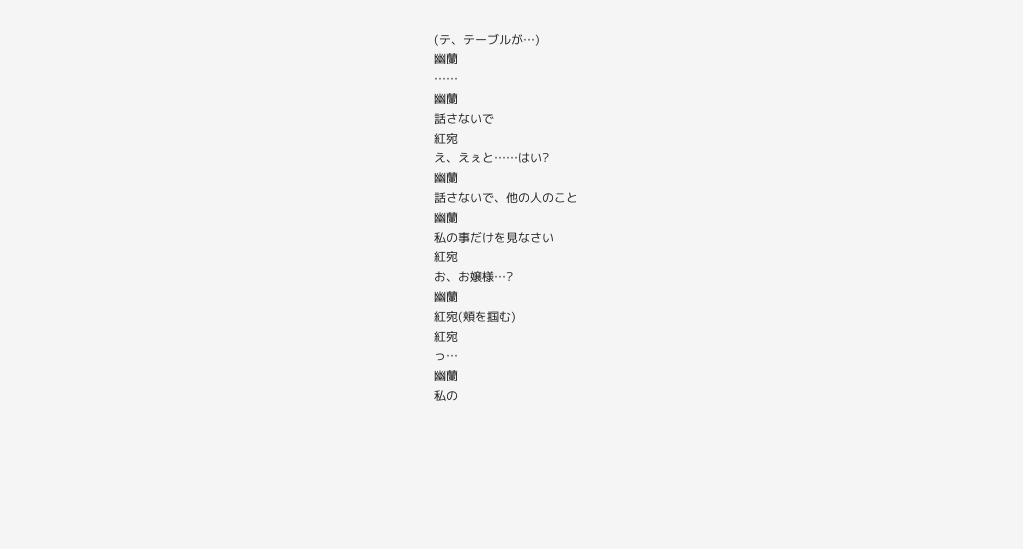(テ、テーブルが…)
幽蘭
……
幽蘭
話さないで
紅宛
え、えぇと……はい?
幽蘭
話さないで、他の人のこと
幽蘭
私の事だけを見なさい
紅宛
お、お嬢様…?
幽蘭
紅宛(頬を掴む)
紅宛
っ…
幽蘭
私の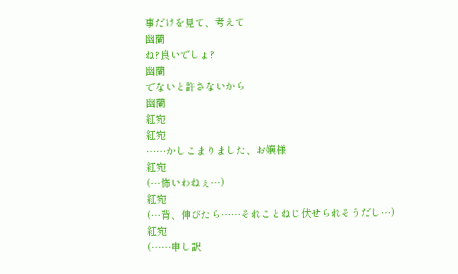事だけを見て、考えて
幽蘭
ね?良いでしょ?
幽蘭
でないと許さないから
幽蘭
紅宛
紅宛
……かしこまりました、お嬢様
紅宛
(…怖いわねぇ…)
紅宛
(…背、伸びたら……それことねじ伏せられそうだし…)
紅宛
(……申し訳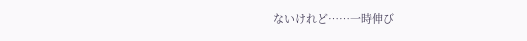ないけれど……一時伸び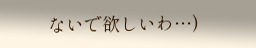ないで欲しいわ…)